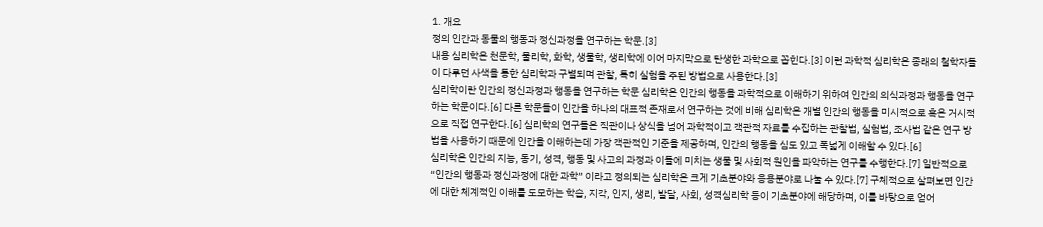1. 개요
정의 인간과 동물의 행동과 정신과정을 연구하는 학문.[3]
내용 심리학은 천문학, 물리학, 화학, 생물학, 생리학에 이어 마지막으로 탄생한 과학으로 꼽힌다.[3] 이런 과학적 심리학은 종래의 철학자들이 다루던 사색을 통한 심리학과 구별되며 관찰, 특히 실험을 주된 방법으로 사용한다.[3]
심리학이란 인간의 정신과정과 행동을 연구하는 학문 심리학은 인간의 행동을 과학적으로 이해하기 위하여 인간의 의식과정과 행동을 연구하는 학문이다.[6] 다른 학문들이 인간을 하나의 대표적 존재로서 연구하는 것에 비해 심리학은 개별 인간의 행동을 미시적으로 혹은 거시적으로 직접 연구한다.[6] 심리학의 연구들은 직관이나 상식을 넘어 과학적이고 객관적 자료를 수집하는 관찰법, 실험법, 조사법 같은 연구 방법을 사용하기 때문에 인간을 이해하는데 가장 객관적인 기준을 제공하며, 인간의 행동을 심도 있고 폭넓게 이해할 수 있다.[6]
심리학은 인간의 지능, 동기, 성격, 행동 및 사고의 과정과 이들에 미치는 생물 및 사회적 원인을 파악하는 연구를 수행한다.[7] 일반적으로 “인간의 행동과 정신과정에 대한 과학” 이라고 정의되는 심리학은 크게 기초분야와 응용분야로 나눌 수 있다.[7] 구체적으로 살펴보면 인간에 대한 체계적인 이해를 도모하는 학습, 지각, 인지, 생리, 발달, 사회, 성격심리학 등이 기초분야에 해당하며, 이를 바탕으로 얻어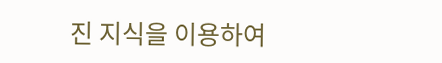진 지식을 이용하여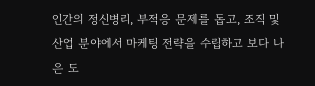인간의 정신병리, 부적응 문제를 돕고, 조직 및 산업 분야에서 마케팅 전략을 수립하고 보다 나은 도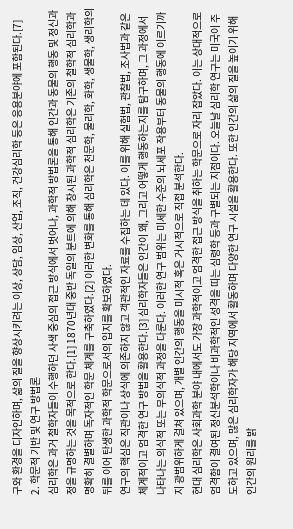구와 환경을 디자인하며, 삶의 질을 향상시키려는 이상, 상담, 임상, 산업, 조직, 건강심리학 등은 응용분야에 포함된다.[7]
2. 학문적 기반 및 연구 방법론
심리학은 과거 철학자들이 수행하던 사색 중심의 접근 방식에서 벗어나, 과학적 방법론을 통해 인간과 동물의 행동 및 정신과정을 규명하는 것을 목적으로 한다.[1] 1870년대 중반 독일의 분트에 의해 창시된 과학적 심리학은 기존의 철학적 심리학과 명확히 결별하며 독자적인 학문 체계를 구축하였다.[2] 이러한 변화를 통해 심리학은 천문학, 물리학, 화학, 생물학, 생리학의 뒤를 이어 탄생한 과학적 학문으로서의 입지를 확보하였다.
연구의 핵심은 직관이나 상식에 의존하지 않고 객관적인 자료를 수집하는 데 있다. 이를 위해 실험법, 관찰법, 조사법과 같은 체계적이고 엄격한 연구 방법을 활용한다.[3] 심리학자들은 인간이 왜, 그리고 어떻게 행동하는지를 탐구하며, 그 과정에서 나타나는 의식적 또는 무의식적 과정을 다룬다. 이러한 연구 범위는 미세한 수준의 뇌세포 작용부터 동물의 행동에 이르기까지 광범위하게 걸쳐 있으며, 개별 인간의 행동을 미시적 혹은 거시적으로 직접 분석한다.
현대 심리학은 사회과학 분야 내에서도 가장 과학적이고 엄격한 접근 방식을 취하는 학문으로 자리 잡았다. 이는 상대적으로 엄격함이 결여된 정신분석학이나 비과학적인 성격을 띠는 심령학 등과 구별되는 지점이다. 오늘날 심리학 연구는 미국이 주도하고 있으며, 많은 심리학자가 해당 지역에서 활동하며 다양한 연구 시설을 활용한다. 또한 인간의 삶의 질을 높이기 위해 인간의 원리를 밝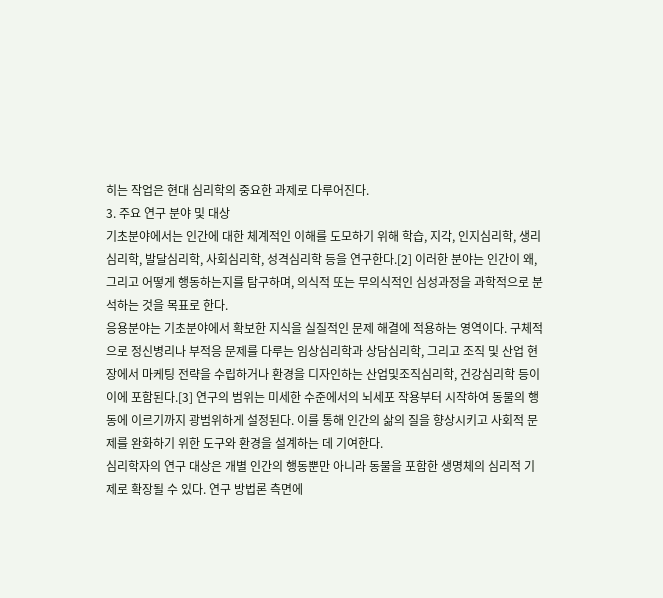히는 작업은 현대 심리학의 중요한 과제로 다루어진다.
3. 주요 연구 분야 및 대상
기초분야에서는 인간에 대한 체계적인 이해를 도모하기 위해 학습, 지각, 인지심리학, 생리심리학, 발달심리학, 사회심리학, 성격심리학 등을 연구한다.[2] 이러한 분야는 인간이 왜, 그리고 어떻게 행동하는지를 탐구하며, 의식적 또는 무의식적인 심성과정을 과학적으로 분석하는 것을 목표로 한다.
응용분야는 기초분야에서 확보한 지식을 실질적인 문제 해결에 적용하는 영역이다. 구체적으로 정신병리나 부적응 문제를 다루는 임상심리학과 상담심리학, 그리고 조직 및 산업 현장에서 마케팅 전략을 수립하거나 환경을 디자인하는 산업및조직심리학, 건강심리학 등이 이에 포함된다.[3] 연구의 범위는 미세한 수준에서의 뇌세포 작용부터 시작하여 동물의 행동에 이르기까지 광범위하게 설정된다. 이를 통해 인간의 삶의 질을 향상시키고 사회적 문제를 완화하기 위한 도구와 환경을 설계하는 데 기여한다.
심리학자의 연구 대상은 개별 인간의 행동뿐만 아니라 동물을 포함한 생명체의 심리적 기제로 확장될 수 있다. 연구 방법론 측면에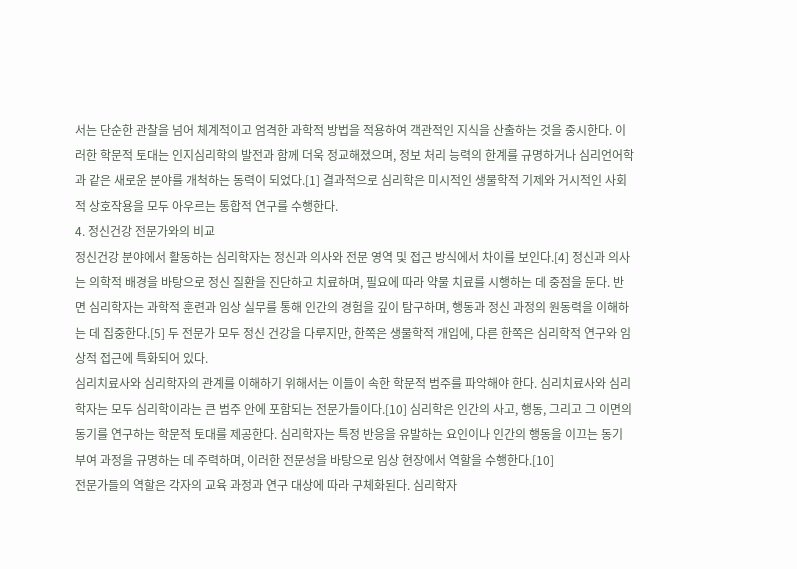서는 단순한 관찰을 넘어 체계적이고 엄격한 과학적 방법을 적용하여 객관적인 지식을 산출하는 것을 중시한다. 이러한 학문적 토대는 인지심리학의 발전과 함께 더욱 정교해졌으며, 정보 처리 능력의 한계를 규명하거나 심리언어학과 같은 새로운 분야를 개척하는 동력이 되었다.[1] 결과적으로 심리학은 미시적인 생물학적 기제와 거시적인 사회적 상호작용을 모두 아우르는 통합적 연구를 수행한다.
4. 정신건강 전문가와의 비교
정신건강 분야에서 활동하는 심리학자는 정신과 의사와 전문 영역 및 접근 방식에서 차이를 보인다.[4] 정신과 의사는 의학적 배경을 바탕으로 정신 질환을 진단하고 치료하며, 필요에 따라 약물 치료를 시행하는 데 중점을 둔다. 반면 심리학자는 과학적 훈련과 임상 실무를 통해 인간의 경험을 깊이 탐구하며, 행동과 정신 과정의 원동력을 이해하는 데 집중한다.[5] 두 전문가 모두 정신 건강을 다루지만, 한쪽은 생물학적 개입에, 다른 한쪽은 심리학적 연구와 임상적 접근에 특화되어 있다.
심리치료사와 심리학자의 관계를 이해하기 위해서는 이들이 속한 학문적 범주를 파악해야 한다. 심리치료사와 심리학자는 모두 심리학이라는 큰 범주 안에 포함되는 전문가들이다.[10] 심리학은 인간의 사고, 행동, 그리고 그 이면의 동기를 연구하는 학문적 토대를 제공한다. 심리학자는 특정 반응을 유발하는 요인이나 인간의 행동을 이끄는 동기 부여 과정을 규명하는 데 주력하며, 이러한 전문성을 바탕으로 임상 현장에서 역할을 수행한다.[10]
전문가들의 역할은 각자의 교육 과정과 연구 대상에 따라 구체화된다. 심리학자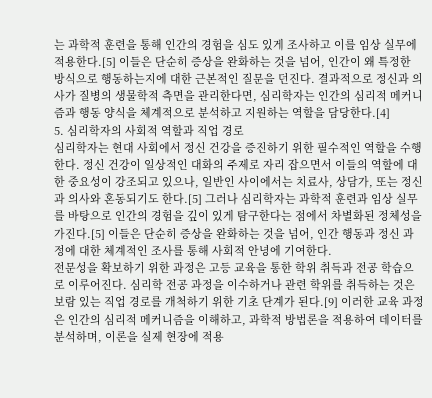는 과학적 훈련을 통해 인간의 경험을 심도 있게 조사하고 이를 임상 실무에 적용한다.[5] 이들은 단순히 증상을 완화하는 것을 넘어, 인간이 왜 특정한 방식으로 행동하는지에 대한 근본적인 질문을 던진다. 결과적으로 정신과 의사가 질병의 생물학적 측면을 관리한다면, 심리학자는 인간의 심리적 메커니즘과 행동 양식을 체계적으로 분석하고 지원하는 역할을 담당한다.[4]
5. 심리학자의 사회적 역할과 직업 경로
심리학자는 현대 사회에서 정신 건강을 증진하기 위한 필수적인 역할을 수행한다. 정신 건강이 일상적인 대화의 주제로 자리 잡으면서 이들의 역할에 대한 중요성이 강조되고 있으나, 일반인 사이에서는 치료사, 상담가, 또는 정신과 의사와 혼동되기도 한다.[5] 그러나 심리학자는 과학적 훈련과 임상 실무를 바탕으로 인간의 경험을 깊이 있게 탐구한다는 점에서 차별화된 정체성을 가진다.[5] 이들은 단순히 증상을 완화하는 것을 넘어, 인간 행동과 정신 과정에 대한 체계적인 조사를 통해 사회적 안녕에 기여한다.
전문성을 확보하기 위한 과정은 고등 교육을 통한 학위 취득과 전공 학습으로 이루어진다. 심리학 전공 과정을 이수하거나 관련 학위를 취득하는 것은 보람 있는 직업 경로를 개척하기 위한 기초 단계가 된다.[9] 이러한 교육 과정은 인간의 심리적 메커니즘을 이해하고, 과학적 방법론을 적용하여 데이터를 분석하며, 이론을 실제 현장에 적용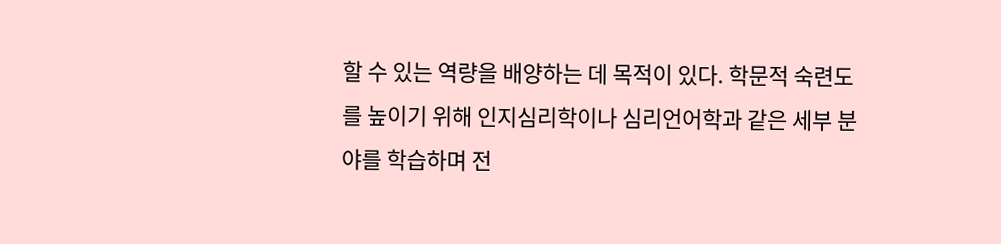할 수 있는 역량을 배양하는 데 목적이 있다. 학문적 숙련도를 높이기 위해 인지심리학이나 심리언어학과 같은 세부 분야를 학습하며 전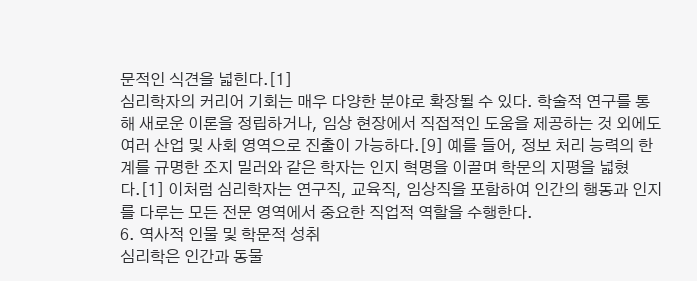문적인 식견을 넓힌다.[1]
심리학자의 커리어 기회는 매우 다양한 분야로 확장될 수 있다. 학술적 연구를 통해 새로운 이론을 정립하거나, 임상 현장에서 직접적인 도움을 제공하는 것 외에도 여러 산업 및 사회 영역으로 진출이 가능하다.[9] 예를 들어, 정보 처리 능력의 한계를 규명한 조지 밀러와 같은 학자는 인지 혁명을 이끌며 학문의 지평을 넓혔다.[1] 이처럼 심리학자는 연구직, 교육직, 임상직을 포함하여 인간의 행동과 인지를 다루는 모든 전문 영역에서 중요한 직업적 역할을 수행한다.
6. 역사적 인물 및 학문적 성취
심리학은 인간과 동물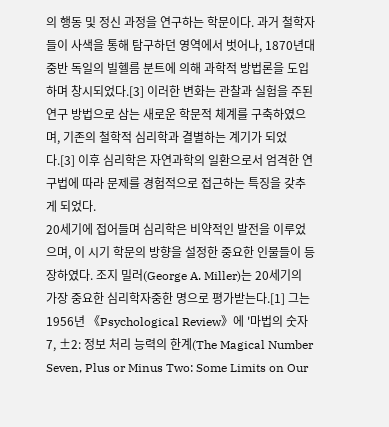의 행동 및 정신 과정을 연구하는 학문이다. 과거 철학자들이 사색을 통해 탐구하던 영역에서 벗어나, 1870년대 중반 독일의 빌헬름 분트에 의해 과학적 방법론을 도입하며 창시되었다.[3] 이러한 변화는 관찰과 실험을 주된 연구 방법으로 삼는 새로운 학문적 체계를 구축하였으며, 기존의 철학적 심리학과 결별하는 계기가 되었다.[3] 이후 심리학은 자연과학의 일환으로서 엄격한 연구법에 따라 문제를 경험적으로 접근하는 특징을 갖추게 되었다.
20세기에 접어들며 심리학은 비약적인 발전을 이루었으며, 이 시기 학문의 방향을 설정한 중요한 인물들이 등장하였다. 조지 밀러(George A. Miller)는 20세기의 가장 중요한 심리학자중한 명으로 평가받는다.[1] 그는 1956년 《Psychological Review》에 '마법의 숫자 7, ±2: 정보 처리 능력의 한계(The Magical Number Seven, Plus or Minus Two: Some Limits on Our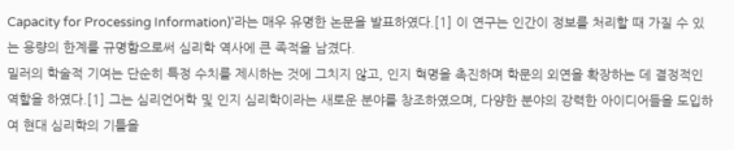Capacity for Processing Information)'라는 매우 유명한 논문을 발표하였다.[1] 이 연구는 인간이 정보를 처리할 때 가질 수 있는 용량의 한계를 규명함으로써 심리학 역사에 큰 족적을 남겼다.
밀러의 학술적 기여는 단순히 특정 수치를 제시하는 것에 그치지 않고, 인지 혁명을 촉진하며 학문의 외연을 확장하는 데 결정적인 역할을 하였다.[1] 그는 심리언어학 및 인지 심리학이라는 새로운 분야를 창조하였으며, 다양한 분야의 강력한 아이디어들을 도입하여 현대 심리학의 기틀을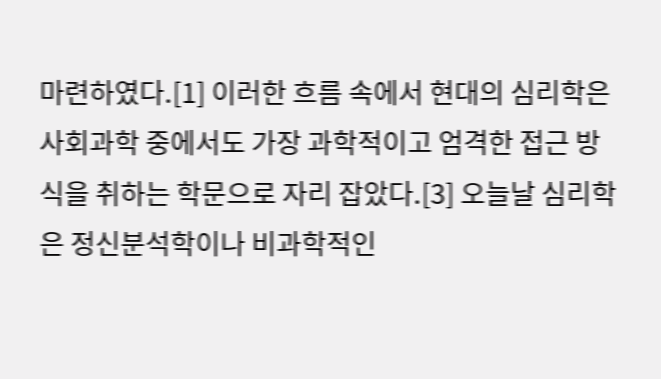마련하였다.[1] 이러한 흐름 속에서 현대의 심리학은 사회과학 중에서도 가장 과학적이고 엄격한 접근 방식을 취하는 학문으로 자리 잡았다.[3] 오늘날 심리학은 정신분석학이나 비과학적인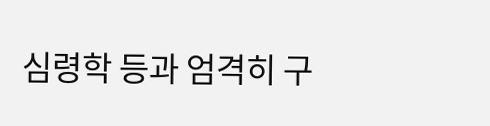심령학 등과 엄격히 구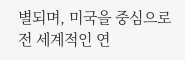별되며, 미국을 중심으로 전 세계적인 연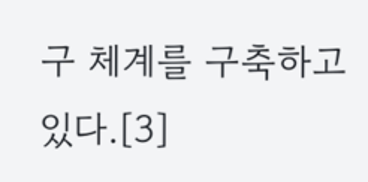구 체계를 구축하고 있다.[3]